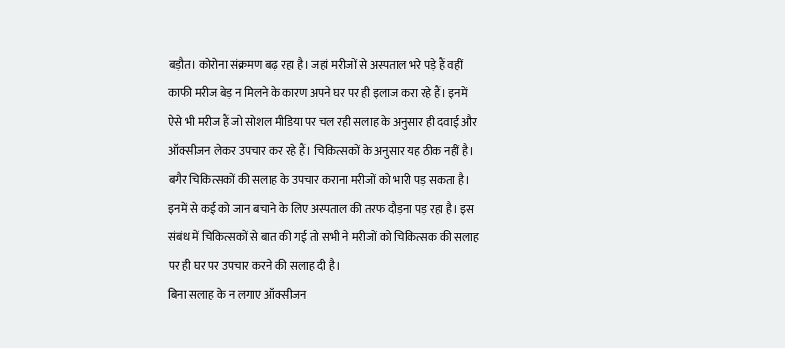बड़ौत। कोरोना संक्रमण बढ़ रहा है। जहां मरीजों से अस्पताल भरे पड़े हैं वहीं काफी मरीज बेड़ न मिलने के कारण अपने घर पर ही इलाज करा रहे हैं। इनमें ऐसे भी मरीज हैं जो सोशल मीडिया पर चल रही सलाह के अनुसार ही दवाई और ऑक्सीजन लेकर उपचार कर रहे हैं। चिकित्सकों के अनुसार यह ठीक नहीं है। बगैर चिकित्सकों की सलाह के उपचार कराना मरीजों को भारी पड़ सकता है। इनमें से कई को जान बचाने के लिए अस्पताल की तरफ दौड़ना पड़ रहा है। इस संबंध में चिकित्सकों से बात की गई तो सभी ने मरीजों को चिकित्सक की सलाह पर ही घर पर उपचार करने की सलाह दी है।
बिना सलाह के न लगाए ऑक्सीजन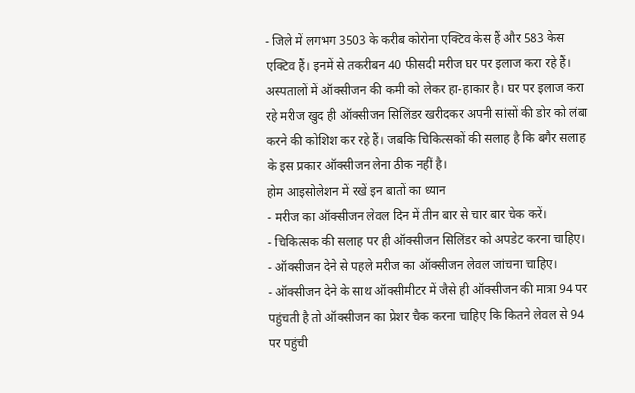- जिले में लगभग 3503 के करीब कोरोना एक्टिव केस हैं और 583 केस एक्टिव हैं। इनमें से तकरीबन 40 फीसदी मरीज घर पर इलाज करा रहे हैं। अस्पतालों में ऑक्सीजन की कमी को लेकर हा-हाकार है। घर पर इलाज करा रहे मरीज खुद ही ऑक्सीजन सिलिंडर खरीदकर अपनी सांसों की डोर को लंबा करने की कोशिश कर रहे हैं। जबकि चिकित्सकों की सलाह है कि बगैर सलाह के इस प्रकार ऑक्सीजन लेना ठीक नहीं है।
होम आइसोलेशन में रखें इन बातों का ध्यान
- मरीज का ऑक्सीजन लेवल दिन में तीन बार से चार बार चेक करें।
- चिकित्सक की सलाह पर ही ऑक्सीजन सिलिंडर को अपडेट करना चाहिए।
- ऑक्सीजन देने से पहले मरीज का ऑक्सीजन लेवल जांचना चाहिए।
- ऑक्सीजन देने के साथ ऑक्सीमीटर में जैसे ही ऑक्सीजन की मात्रा 94 पर पहुंचती है तो ऑक्सीजन का प्रेशर चैक करना चाहिए कि कितने लेवल से 94 पर पहुंची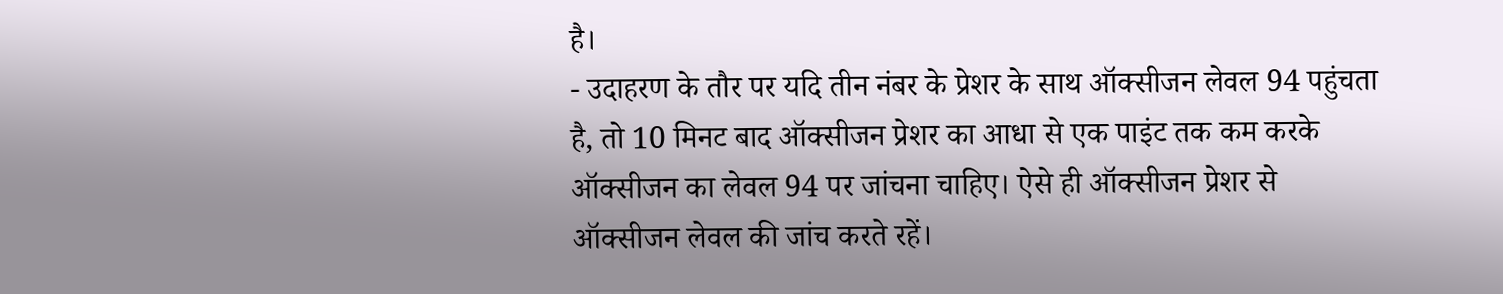है।
- उदाहरण के तौर पर यदि तीन नंबर के प्रेशर के साथ ऑक्सीजन लेवल 94 पहुंचता है, तो 10 मिनट बाद ऑक्सीजन प्रेशर का आधा से एक पाइंट तक कम करके ऑक्सीजन का लेवल 94 पर जांचना चाहिए। ऐसे ही ऑक्सीजन प्रेशर से ऑक्सीजन लेवल की जांच करते रहें।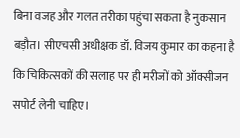बिना वजह और गलत तरीका पहुंचा सकता है नुकसान
बड़ौत। सीएचसी अधीक्षक डॉ. विजय कुमार का कहना है कि चिकित्सकों की सलाह पर ही मरीजों को ऑक्सीजन सपोर्ट लेनी चाहिए।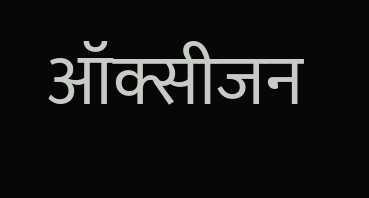ऑक्सीजन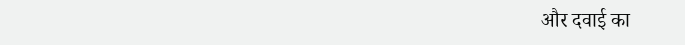और दवाई का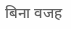बिना वजह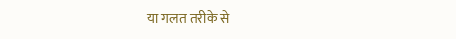या गलत तरीके से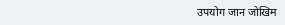उपयोग जान जोखिम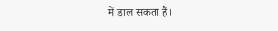में डाल सकता हैं।